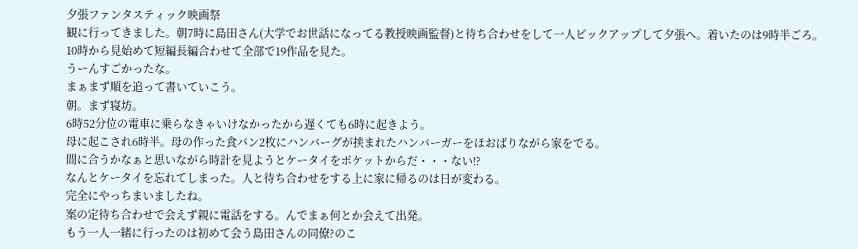夕張ファンタスティック映画祭
観に行ってきました。朝7時に島田さん(大学でお世話になってる教授映画監督)と待ち合わせをして一人ピックアップして夕張へ。着いたのは9時半ごろ。10時から見始めて短編長編合わせて全部で19作品を見た。
うーんすごかったな。
まぁまず順を追って書いていこう。
朝。まず寝坊。
6時52分位の電車に乗らなきゃいけなかったから遅くても6時に起きよう。
母に起こされ6時半。母の作った食パン2枚にハンバーグが挟まれたハンバーガーをほおばりながら家をでる。
間に合うかなぁと思いながら時計を見ようとケータイをポケットからだ・・・ない!?
なんとケータイを忘れてしまった。人と待ち合わせをする上に家に帰るのは日が変わる。
完全にやっちまいましたね。
案の定待ち合わせで会えず親に電話をする。んでまぁ何とか会えて出発。
もう一人一緒に行ったのは初めて会う島田さんの同僚?のこ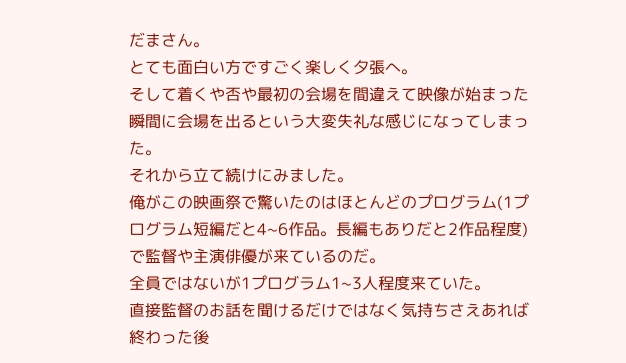だまさん。
とても面白い方ですごく楽しく夕張へ。
そして着くや否や最初の会場を間違えて映像が始まった瞬間に会場を出るという大変失礼な感じになってしまった。
それから立て続けにみました。
俺がこの映画祭で驚いたのはほとんどのプログラム(1プログラム短編だと4~6作品。長編もありだと2作品程度)で監督や主演俳優が来ているのだ。
全員ではないが1プログラム1~3人程度来ていた。
直接監督のお話を聞けるだけではなく気持ちさえあれば終わった後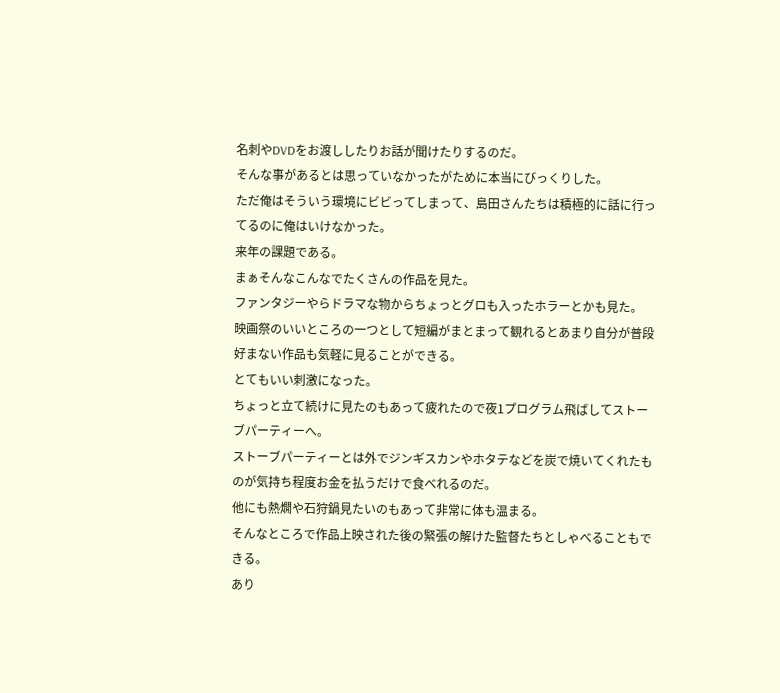名刺やDVDをお渡ししたりお話が聞けたりするのだ。
そんな事があるとは思っていなかったがために本当にびっくりした。
ただ俺はそういう環境にビビってしまって、島田さんたちは積極的に話に行ってるのに俺はいけなかった。
来年の課題である。
まぁそんなこんなでたくさんの作品を見た。
ファンタジーやらドラマな物からちょっとグロも入ったホラーとかも見た。
映画祭のいいところの一つとして短編がまとまって観れるとあまり自分が普段好まない作品も気軽に見ることができる。
とてもいい刺激になった。
ちょっと立て続けに見たのもあって疲れたので夜1プログラム飛ばしてストーブパーティーへ。
ストーブパーティーとは外でジンギスカンやホタテなどを炭で焼いてくれたものが気持ち程度お金を払うだけで食べれるのだ。
他にも熱燗や石狩鍋見たいのもあって非常に体も温まる。
そんなところで作品上映された後の緊張の解けた監督たちとしゃべることもできる。
あり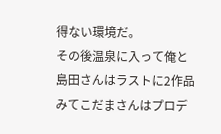得ない環境だ。
その後温泉に入って俺と島田さんはラストに2作品みてこだまさんはプロデ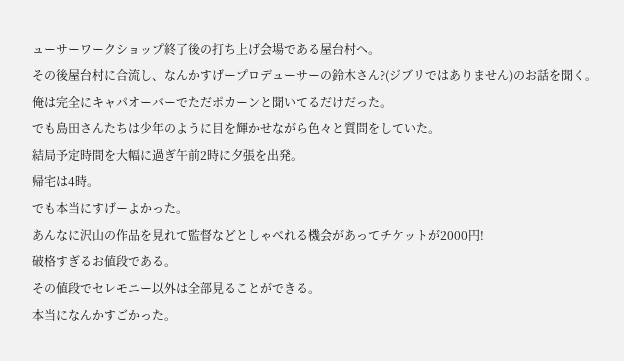ューサーワークショップ終了後の打ち上げ会場である屋台村へ。
その後屋台村に合流し、なんかすげープロデューサーの鈴木さん?(ジブリではありません)のお話を聞く。
俺は完全にキャパオーバーでただポカーンと聞いてるだけだった。
でも島田さんたちは少年のように目を輝かせながら色々と質問をしていた。
結局予定時間を大幅に過ぎ午前2時に夕張を出発。
帰宅は4時。
でも本当にすげーよかった。
あんなに沢山の作品を見れて監督などとしゃべれる機会があってチケットが2000円!
破格すぎるお値段である。
その値段でセレモニー以外は全部見ることができる。
本当になんかすごかった。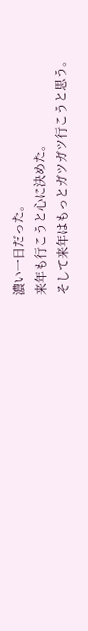濃い一日だった。
来年も行こうと心に決めた。
そして来年はもっとガツガツ行こうと思う。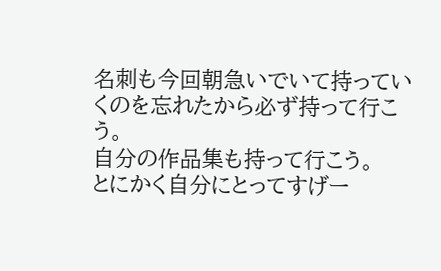名刺も今回朝急いでいて持っていくのを忘れたから必ず持って行こう。
自分の作品集も持って行こう。
とにかく自分にとってすげー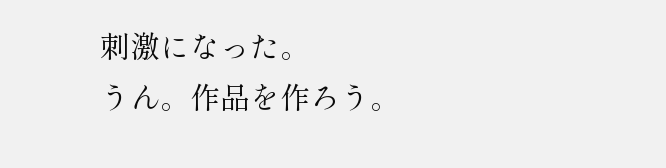刺激になった。
うん。作品を作ろう。